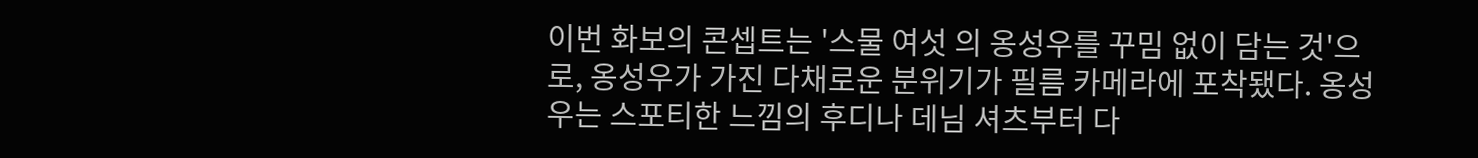이번 화보의 콘셉트는 '스물 여섯 의 옹성우를 꾸밈 없이 담는 것'으로, 옹성우가 가진 다채로운 분위기가 필름 카메라에 포착됐다. 옹성우는 스포티한 느낌의 후디나 데님 셔츠부터 다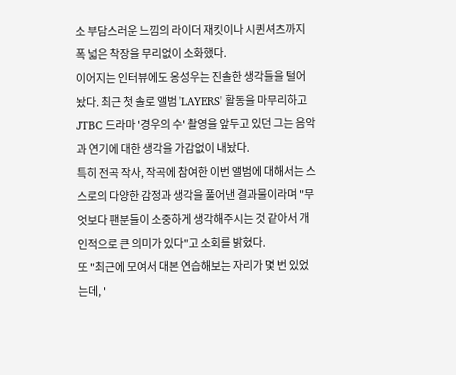소 부담스러운 느낌의 라이더 재킷이나 시퀸셔츠까지 폭 넓은 착장을 무리없이 소화했다.
이어지는 인터뷰에도 옹성우는 진솔한 생각들을 털어놨다. 최근 첫 솔로 앨범 'LAYERS' 활동을 마무리하고 JTBC 드라마 '경우의 수' 촬영을 앞두고 있던 그는 음악과 연기에 대한 생각을 가감없이 내놨다.
특히 전곡 작사, 작곡에 참여한 이번 앨범에 대해서는 스스로의 다양한 감정과 생각을 풀어낸 결과물이라며 "무엇보다 팬분들이 소중하게 생각해주시는 것 같아서 개인적으로 큰 의미가 있다"고 소회를 밝혔다.
또 "최근에 모여서 대본 연습해보는 자리가 몇 번 있었는데, '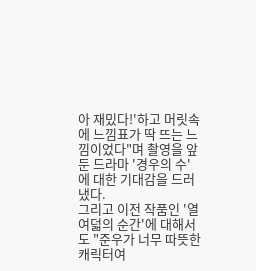아 재밌다!'하고 머릿속에 느낌표가 딱 뜨는 느낌이었다"며 촬영을 앞둔 드라마 '경우의 수'에 대한 기대감을 드러냈다.
그리고 이전 작품인 '열여덟의 순간'에 대해서도 "준우가 너무 따뜻한 캐릭터여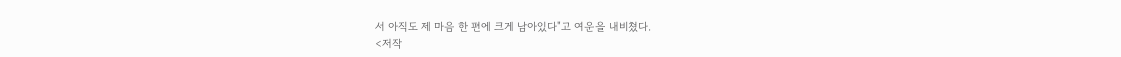서 아직도 제 마음 한 편에 크게 남아있다"고 여운을 내비쳤다.
<저작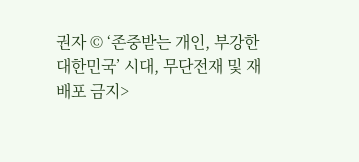권자 © ‘존중받는 개인, 부강한 대한민국’ 시대, 무단전재 및 재배포 금지>